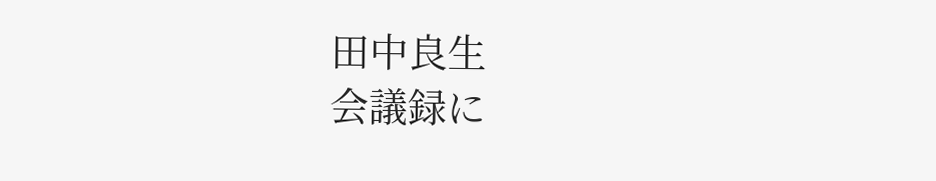田中良生
会議録に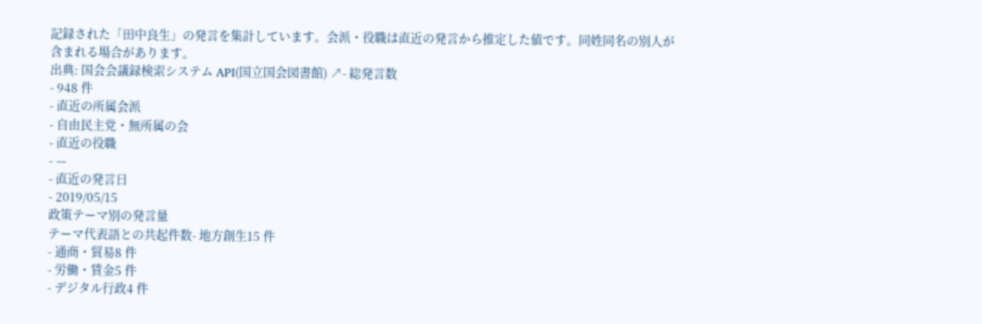記録された「田中良生」の発言を集計しています。会派・役職は直近の発言から推定した値です。同姓同名の別人が含まれる場合があります。
出典: 国会会議録検索システム API(国立国会図書館) ↗- 総発言数
- 948 件
- 直近の所属会派
- 自由民主党・無所属の会
- 直近の役職
- —
- 直近の発言日
- 2019/05/15
政策テーマ別の発言量
テーマ代表語との共起件数- 地方創生15 件
- 通商・貿易8 件
- 労働・賃金5 件
- デジタル行政4 件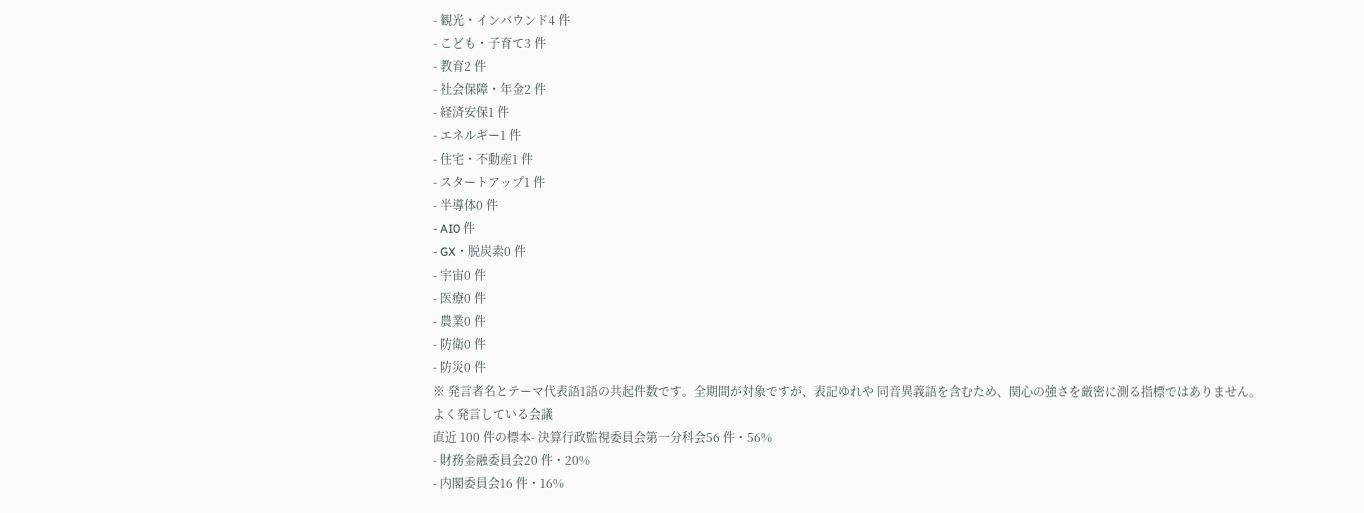- 観光・インバウンド4 件
- こども・子育て3 件
- 教育2 件
- 社会保障・年金2 件
- 経済安保1 件
- エネルギー1 件
- 住宅・不動産1 件
- スタートアップ1 件
- 半導体0 件
- AI0 件
- GX・脱炭素0 件
- 宇宙0 件
- 医療0 件
- 農業0 件
- 防衛0 件
- 防災0 件
※ 発言者名とテーマ代表語1語の共起件数です。全期間が対象ですが、表記ゆれや 同音異義語を含むため、関心の強さを厳密に測る指標ではありません。
よく発言している会議
直近 100 件の標本- 決算行政監視委員会第一分科会56 件・56%
- 財務金融委員会20 件・20%
- 内閣委員会16 件・16%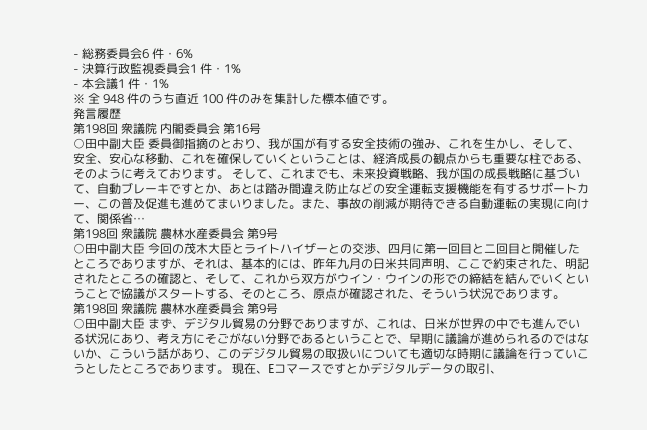- 総務委員会6 件・6%
- 決算行政監視委員会1 件・1%
- 本会議1 件・1%
※ 全 948 件のうち直近 100 件のみを集計した標本値です。
発言履歴
第198回 衆議院 内閣委員会 第16号
○田中副大臣 委員御指摘のとおり、我が国が有する安全技術の強み、これを生かし、そして、安全、安心な移動、これを確保していくということは、経済成長の観点からも重要な柱である、そのように考えております。 そして、これまでも、未来投資戦略、我が国の成長戦略に基づいて、自動ブレーキですとか、あとは踏み間違え防止などの安全運転支援機能を有するサポートカー、この普及促進も進めてまいりました。また、事故の削減が期待できる自動運転の実現に向けて、関係省…
第198回 衆議院 農林水産委員会 第9号
○田中副大臣 今回の茂木大臣とライトハイザーとの交渉、四月に第一回目と二回目と開催したところでありますが、それは、基本的には、昨年九月の日米共同声明、ここで約束された、明記されたところの確認と、そして、これから双方がウイン・ウインの形での締結を結んでいくということで協議がスタートする、そのところ、原点が確認された、そういう状況であります。
第198回 衆議院 農林水産委員会 第9号
○田中副大臣 まず、デジタル貿易の分野でありますが、これは、日米が世界の中でも進んでいる状況にあり、考え方にそごがない分野であるということで、早期に議論が進められるのではないか、こういう話があり、このデジタル貿易の取扱いについても適切な時期に議論を行っていこうとしたところであります。 現在、Eコマースですとかデジタルデータの取引、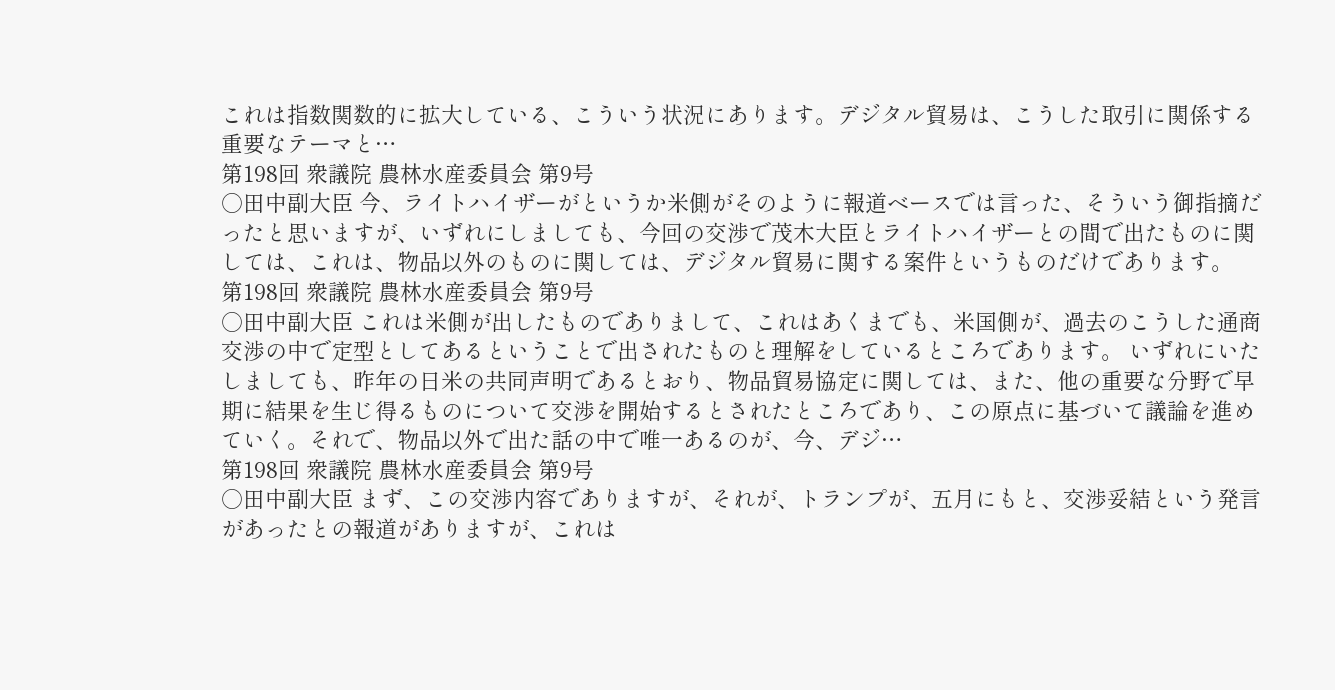これは指数関数的に拡大している、こういう状況にあります。デジタル貿易は、こうした取引に関係する重要なテーマと…
第198回 衆議院 農林水産委員会 第9号
○田中副大臣 今、ライトハイザーがというか米側がそのように報道ベースでは言った、そういう御指摘だったと思いますが、いずれにしましても、今回の交渉で茂木大臣とライトハイザーとの間で出たものに関しては、これは、物品以外のものに関しては、デジタル貿易に関する案件というものだけであります。
第198回 衆議院 農林水産委員会 第9号
○田中副大臣 これは米側が出したものでありまして、これはあくまでも、米国側が、過去のこうした通商交渉の中で定型としてあるということで出されたものと理解をしているところであります。 いずれにいたしましても、昨年の日米の共同声明であるとおり、物品貿易協定に関しては、また、他の重要な分野で早期に結果を生じ得るものについて交渉を開始するとされたところであり、この原点に基づいて議論を進めていく。それで、物品以外で出た話の中で唯一あるのが、今、デジ…
第198回 衆議院 農林水産委員会 第9号
○田中副大臣 まず、この交渉内容でありますが、それが、トランプが、五月にもと、交渉妥結という発言があったとの報道がありますが、これは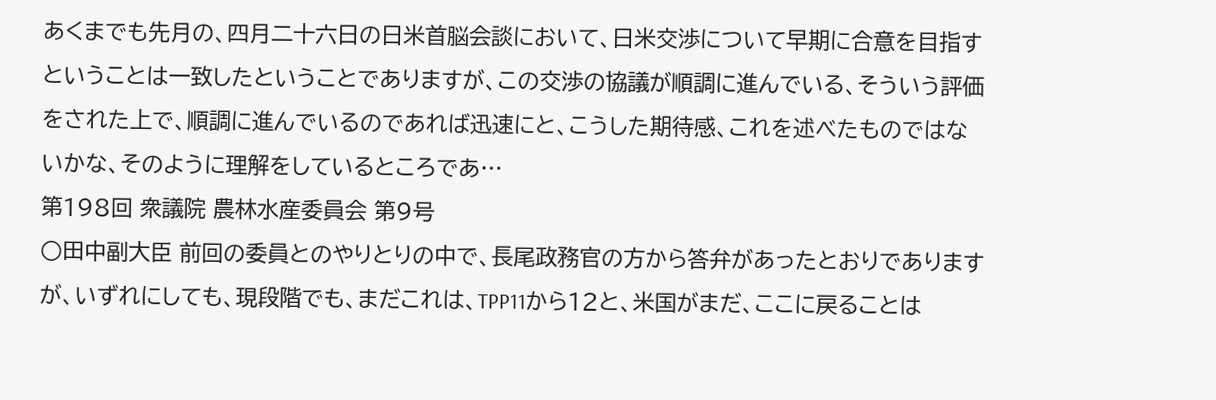あくまでも先月の、四月二十六日の日米首脳会談において、日米交渉について早期に合意を目指すということは一致したということでありますが、この交渉の協議が順調に進んでいる、そういう評価をされた上で、順調に進んでいるのであれば迅速にと、こうした期待感、これを述べたものではないかな、そのように理解をしているところであ…
第198回 衆議院 農林水産委員会 第9号
○田中副大臣 前回の委員とのやりとりの中で、長尾政務官の方から答弁があったとおりでありますが、いずれにしても、現段階でも、まだこれは、TPP11から12と、米国がまだ、ここに戻ることは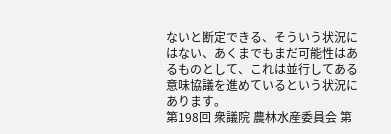ないと断定できる、そういう状況にはない、あくまでもまだ可能性はあるものとして、これは並行してある意味協議を進めているという状況にあります。
第198回 衆議院 農林水産委員会 第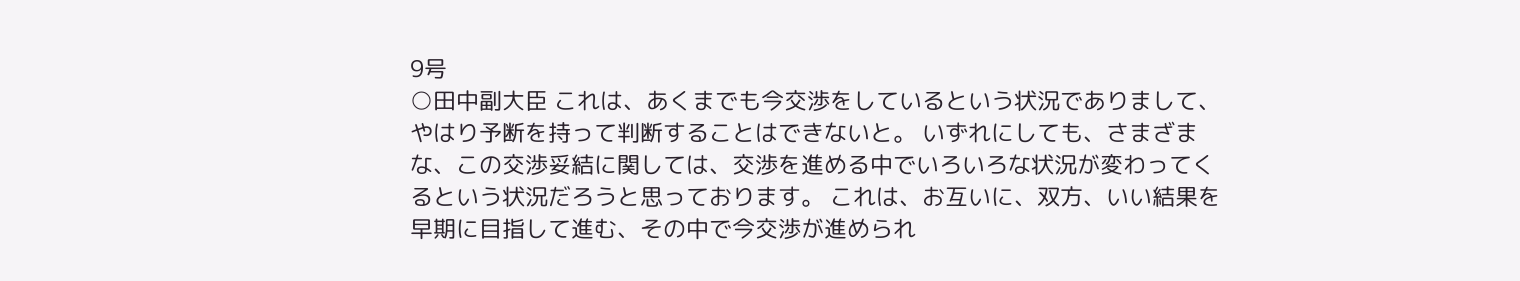9号
○田中副大臣 これは、あくまでも今交渉をしているという状況でありまして、やはり予断を持って判断することはできないと。 いずれにしても、さまざまな、この交渉妥結に関しては、交渉を進める中でいろいろな状況が変わってくるという状況だろうと思っております。 これは、お互いに、双方、いい結果を早期に目指して進む、その中で今交渉が進められ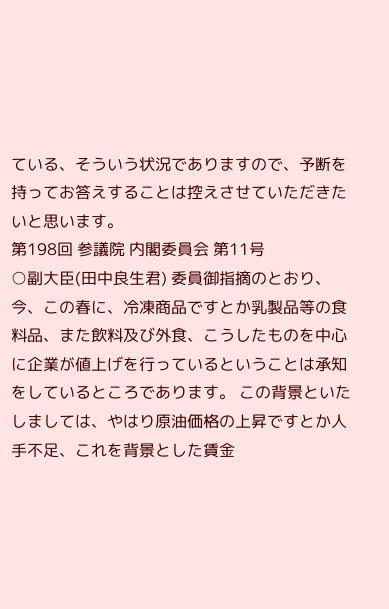ている、そういう状況でありますので、予断を持ってお答えすることは控えさせていただきたいと思います。
第198回 参議院 内閣委員会 第11号
○副大臣(田中良生君) 委員御指摘のとおり、今、この春に、冷凍商品ですとか乳製品等の食料品、また飲料及び外食、こうしたものを中心に企業が値上げを行っているということは承知をしているところであります。 この背景といたしましては、やはり原油価格の上昇ですとか人手不足、これを背景とした賃金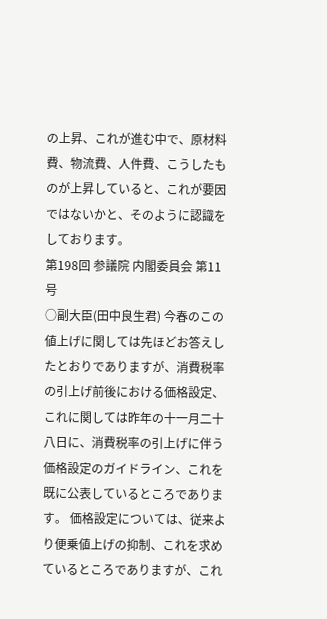の上昇、これが進む中で、原材料費、物流費、人件費、こうしたものが上昇していると、これが要因ではないかと、そのように認識をしております。
第198回 参議院 内閣委員会 第11号
○副大臣(田中良生君) 今春のこの値上げに関しては先ほどお答えしたとおりでありますが、消費税率の引上げ前後における価格設定、これに関しては昨年の十一月二十八日に、消費税率の引上げに伴う価格設定のガイドライン、これを既に公表しているところであります。 価格設定については、従来より便乗値上げの抑制、これを求めているところでありますが、これ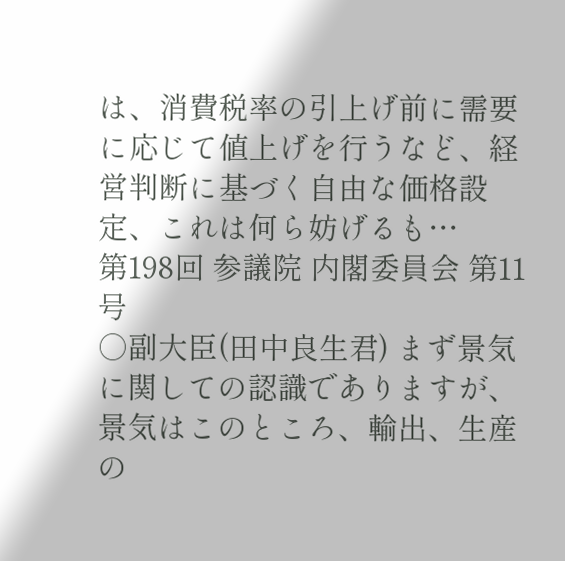は、消費税率の引上げ前に需要に応じて値上げを行うなど、経営判断に基づく自由な価格設定、これは何ら妨げるも…
第198回 参議院 内閣委員会 第11号
○副大臣(田中良生君) まず景気に関しての認識でありますが、景気はこのところ、輸出、生産の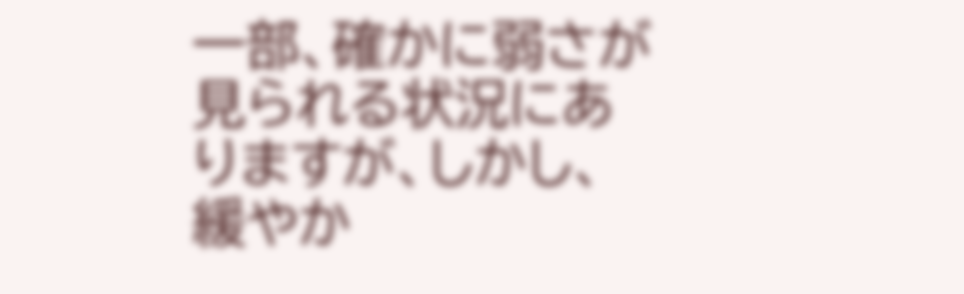一部、確かに弱さが見られる状況にありますが、しかし、緩やか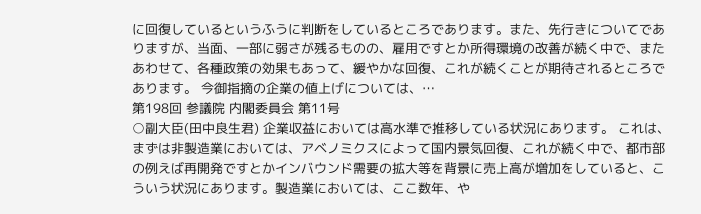に回復しているというふうに判断をしているところであります。また、先行きについてでありますが、当面、一部に弱さが残るものの、雇用ですとか所得環境の改善が続く中で、またあわせて、各種政策の効果もあって、緩やかな回復、これが続くことが期待されるところであります。 今御指摘の企業の値上げについては、…
第198回 参議院 内閣委員会 第11号
○副大臣(田中良生君) 企業収益においては高水準で推移している状況にあります。 これは、まずは非製造業においては、アベノミクスによって国内景気回復、これが続く中で、都市部の例えば再開発ですとかインバウンド需要の拡大等を背景に売上高が増加をしていると、こういう状況にあります。製造業においては、ここ数年、や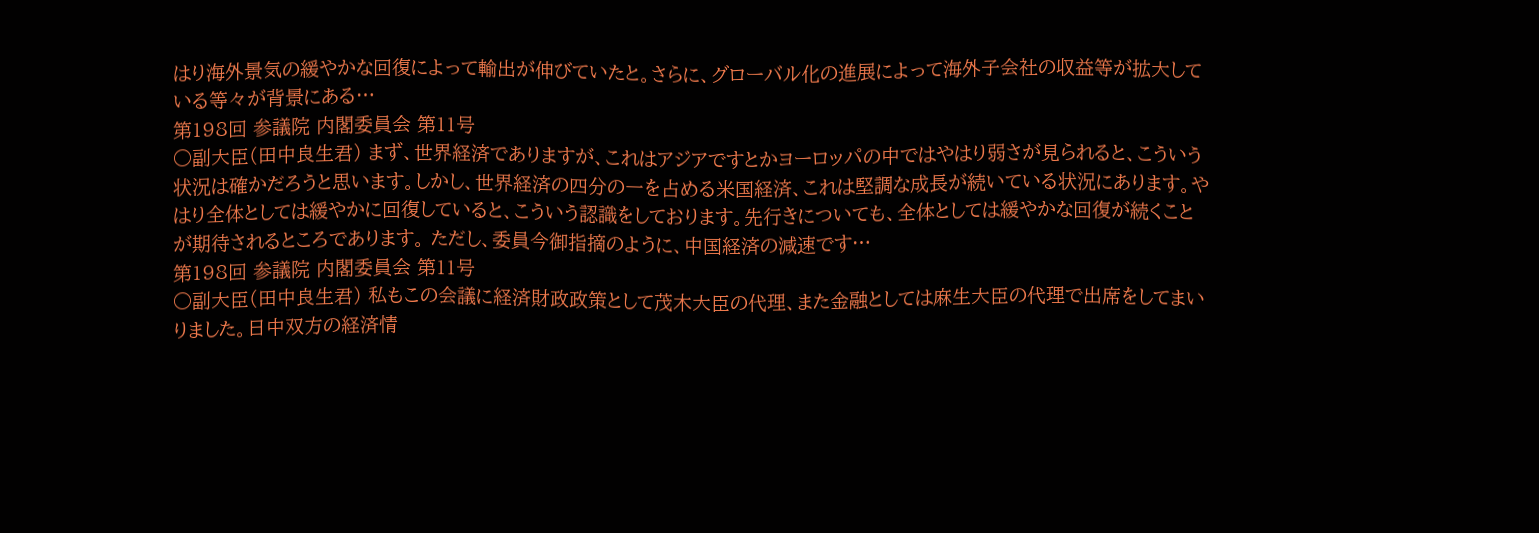はり海外景気の緩やかな回復によって輸出が伸びていたと。さらに、グローバル化の進展によって海外子会社の収益等が拡大している等々が背景にある…
第198回 参議院 内閣委員会 第11号
○副大臣(田中良生君) まず、世界経済でありますが、これはアジアですとかヨーロッパの中ではやはり弱さが見られると、こういう状況は確かだろうと思います。しかし、世界経済の四分の一を占める米国経済、これは堅調な成長が続いている状況にあります。やはり全体としては緩やかに回復していると、こういう認識をしております。先行きについても、全体としては緩やかな回復が続くことが期待されるところであります。 ただし、委員今御指摘のように、中国経済の減速です…
第198回 参議院 内閣委員会 第11号
○副大臣(田中良生君) 私もこの会議に経済財政政策として茂木大臣の代理、また金融としては麻生大臣の代理で出席をしてまいりました。日中双方の経済情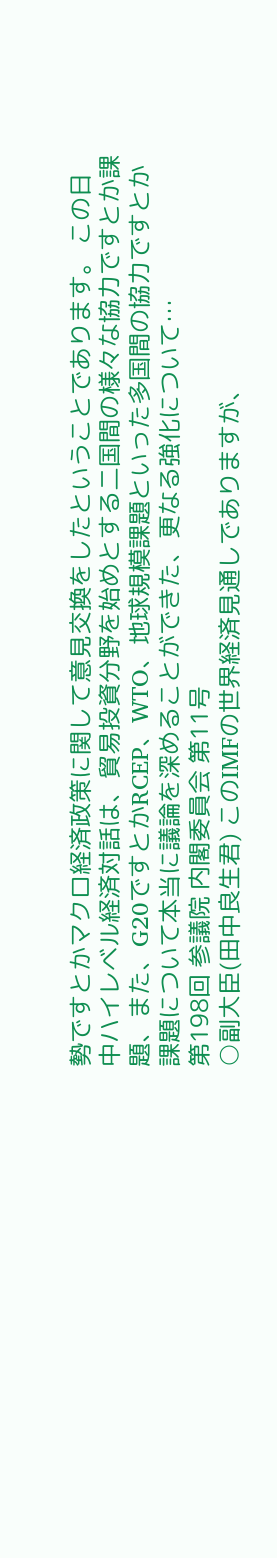勢ですとかマクロ経済政策に関して意見交換をしたということであります。 この日中ハイレベル経済対話は、貿易投資分野を始めとする二国間の様々な協力ですとか課題、また、G20ですとかRCEP、WTO、地球規模課題といった多国間の協力ですとか課題について本当に議論を深めることができた、更なる強化について…
第198回 参議院 内閣委員会 第11号
○副大臣(田中良生君) このIMFの世界経済見通しでありますが、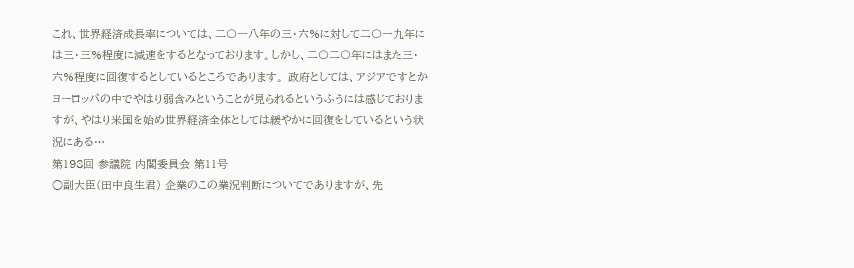これ、世界経済成長率については、二〇一八年の三・六%に対して二〇一九年には三・三%程度に減速をするとなっております。しかし、二〇二〇年にはまた三・六%程度に回復するとしているところであります。 政府としては、アジアですとかヨーロッパの中でやはり弱含みということが見られるというふうには感じておりますが、やはり米国を始め世界経済全体としては緩やかに回復をしているという状況にある…
第198回 参議院 内閣委員会 第11号
○副大臣(田中良生君) 企業のこの業況判断についてでありますが、先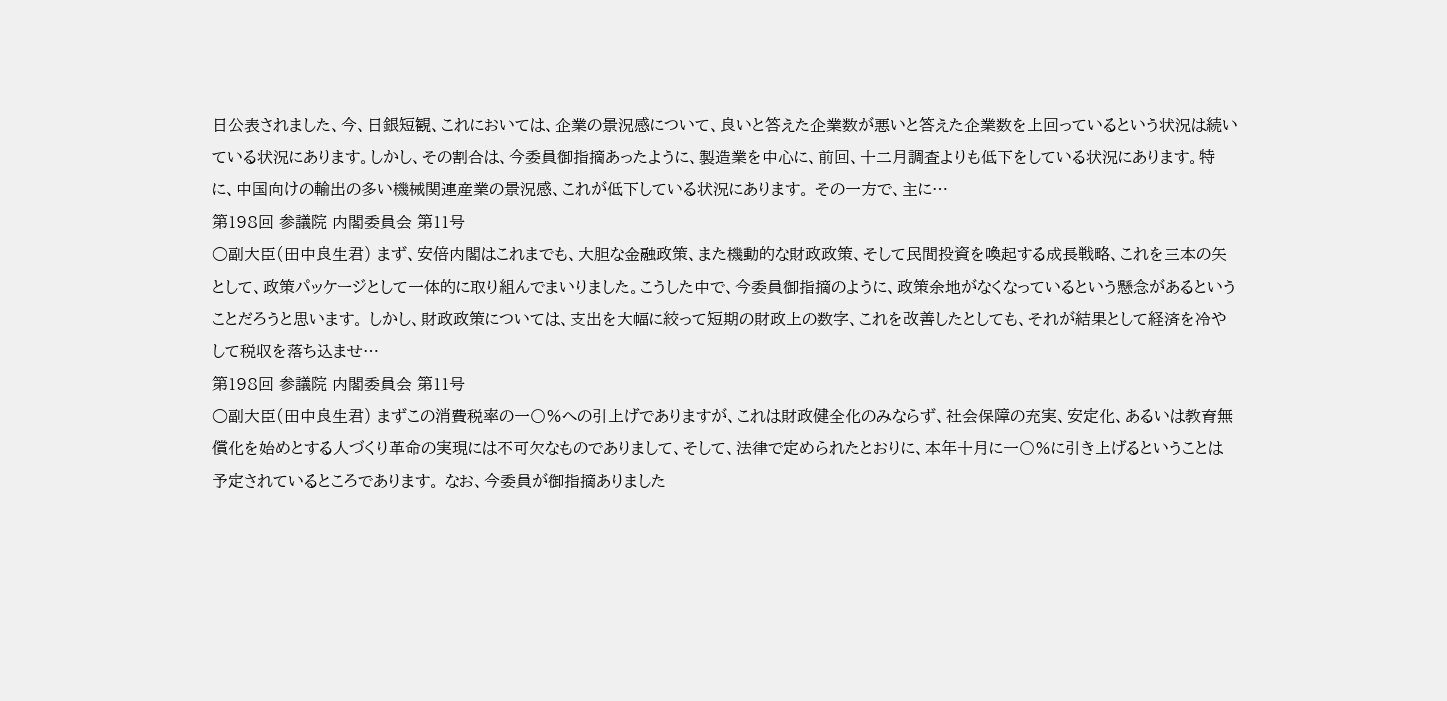日公表されました、今、日銀短観、これにおいては、企業の景況感について、良いと答えた企業数が悪いと答えた企業数を上回っているという状況は続いている状況にあります。しかし、その割合は、今委員御指摘あったように、製造業を中心に、前回、十二月調査よりも低下をしている状況にあります。特に、中国向けの輸出の多い機械関連産業の景況感、これが低下している状況にあります。 その一方で、主に…
第198回 参議院 内閣委員会 第11号
○副大臣(田中良生君) まず、安倍内閣はこれまでも、大胆な金融政策、また機動的な財政政策、そして民間投資を喚起する成長戦略、これを三本の矢として、政策パッケージとして一体的に取り組んでまいりました。こうした中で、今委員御指摘のように、政策余地がなくなっているという懸念があるということだろうと思います。 しかし、財政政策については、支出を大幅に絞って短期の財政上の数字、これを改善したとしても、それが結果として経済を冷やして税収を落ち込ませ…
第198回 参議院 内閣委員会 第11号
○副大臣(田中良生君) まずこの消費税率の一〇%への引上げでありますが、これは財政健全化のみならず、社会保障の充実、安定化、あるいは教育無償化を始めとする人づくり革命の実現には不可欠なものでありまして、そして、法律で定められたとおりに、本年十月に一〇%に引き上げるということは予定されているところであります。 なお、今委員が御指摘ありました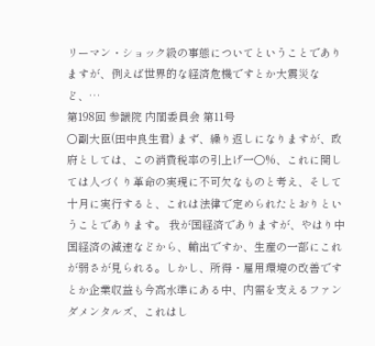リーマン・ショック級の事態についてということでありますが、例えば世界的な経済危機ですとか大震災など、…
第198回 参議院 内閣委員会 第11号
○副大臣(田中良生君) まず、繰り返しになりますが、政府としては、この消費税率の引上げ一〇%、これに関しては人づくり革命の実現に不可欠なものと考え、そして十月に実行すると、これは法律で定められたとおりということであります。 我が国経済でありますが、やはり中国経済の減速などから、輸出ですか、生産の一部にこれが弱さが見られる。しかし、所得・雇用環境の改善ですとか企業収益も今高水準にある中、内需を支えるファンダメンタルズ、これはし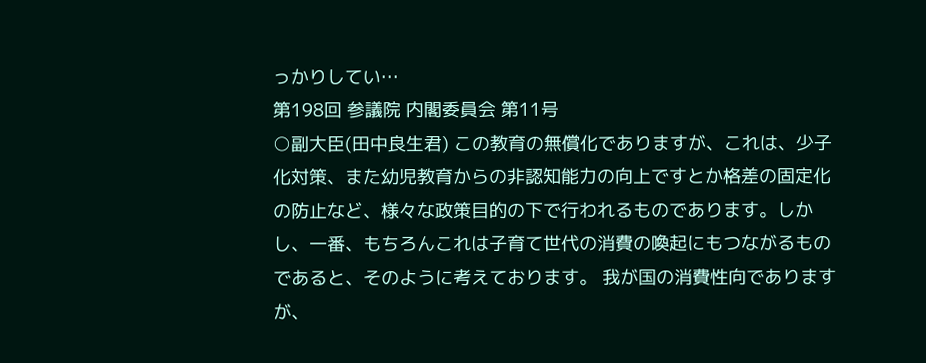っかりしてい…
第198回 参議院 内閣委員会 第11号
○副大臣(田中良生君) この教育の無償化でありますが、これは、少子化対策、また幼児教育からの非認知能力の向上ですとか格差の固定化の防止など、様々な政策目的の下で行われるものであります。しかし、一番、もちろんこれは子育て世代の消費の喚起にもつながるものであると、そのように考えております。 我が国の消費性向でありますが、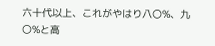六十代以上、これがやはり八〇%、九〇%と高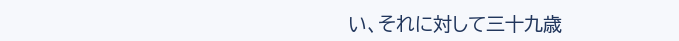い、それに対して三十九歳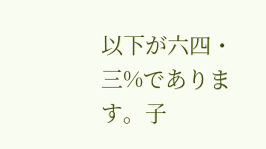以下が六四・三%であります。子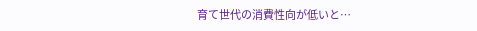育て世代の消費性向が低いと…